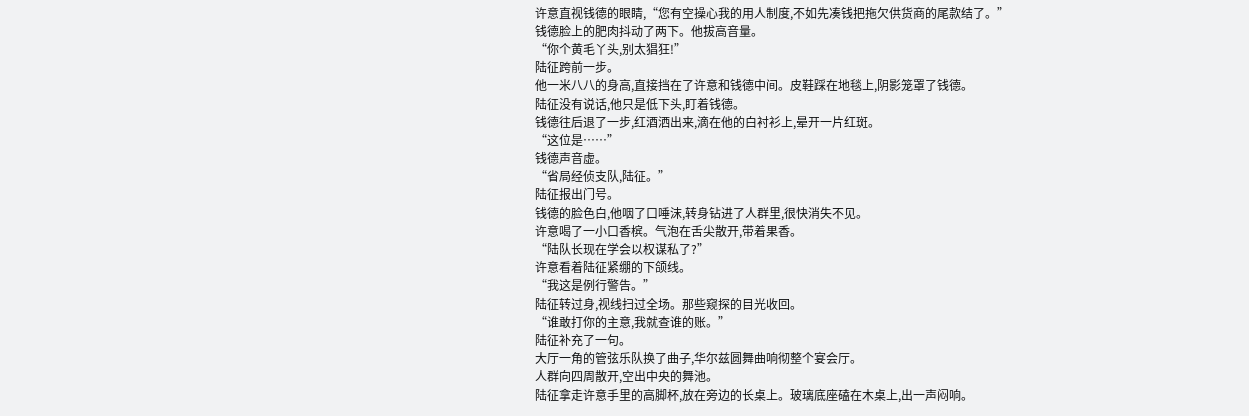许意直视钱德的眼睛,“您有空操心我的用人制度,不如先凑钱把拖欠供货商的尾款结了。”
钱德脸上的肥肉抖动了两下。他拔高音量。
“你个黄毛丫头,别太猖狂!”
陆征跨前一步。
他一米八八的身高,直接挡在了许意和钱德中间。皮鞋踩在地毯上,阴影笼罩了钱德。
陆征没有说话,他只是低下头,盯着钱德。
钱德往后退了一步,红酒洒出来,滴在他的白衬衫上,晕开一片红斑。
“这位是……”
钱德声音虚。
“省局经侦支队,陆征。”
陆征报出门号。
钱德的脸色白,他咽了口唾沫,转身钻进了人群里,很快消失不见。
许意喝了一小口香槟。气泡在舌尖散开,带着果香。
“陆队长现在学会以权谋私了?”
许意看着陆征紧绷的下颌线。
“我这是例行警告。”
陆征转过身,视线扫过全场。那些窥探的目光收回。
“谁敢打你的主意,我就查谁的账。”
陆征补充了一句。
大厅一角的管弦乐队换了曲子,华尔兹圆舞曲响彻整个宴会厅。
人群向四周散开,空出中央的舞池。
陆征拿走许意手里的高脚杯,放在旁边的长桌上。玻璃底座磕在木桌上,出一声闷响。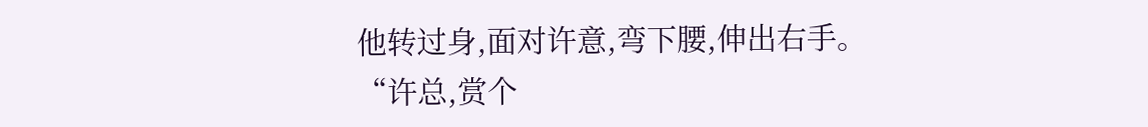他转过身,面对许意,弯下腰,伸出右手。
“许总,赏个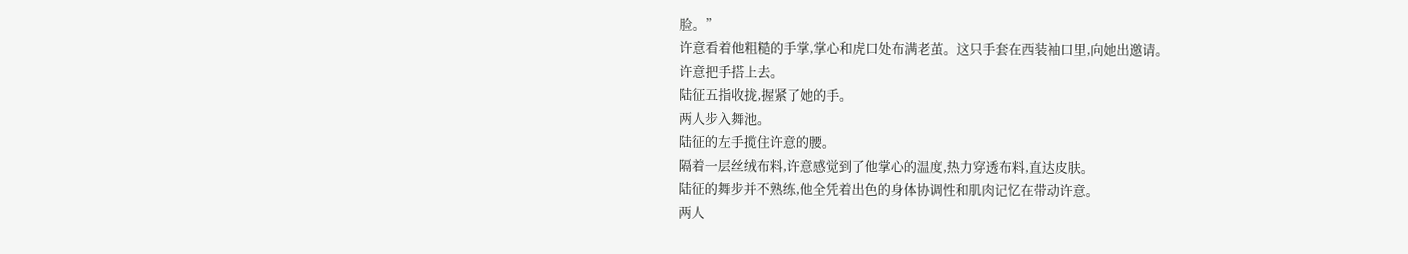脸。”
许意看着他粗糙的手掌,掌心和虎口处布满老茧。这只手套在西装袖口里,向她出邀请。
许意把手搭上去。
陆征五指收拢,握紧了她的手。
两人步入舞池。
陆征的左手揽住许意的腰。
隔着一层丝绒布料,许意感觉到了他掌心的温度,热力穿透布料,直达皮肤。
陆征的舞步并不熟练,他全凭着出色的身体协调性和肌肉记忆在带动许意。
两人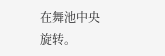在舞池中央旋转。